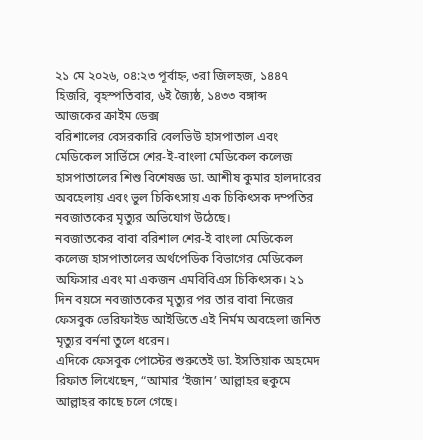২১ মে ২০২৬, ০৪:২৩ পূর্বাহ্ন, ৩রা জিলহজ, ১৪৪৭ হিজরি, বৃহস্পতিবার, ৬ই জ্যৈষ্ঠ, ১৪৩৩ বঙ্গাব্দ
আজকের ক্রাইম ডেক্স
বরিশালের বেসরকারি বেলভিউ হাসপাতাল এবং মেডিকেল সার্ভিসে শের-ই-বাংলা মেডিকেল কলেজ হাসপাতালের শিশু বিশেষজ্ঞ ডা. আশীষ কুমার হালদারের অবহেলায় এবং ভুল চিকিৎসায় এক চিকিৎসক দম্পতির নবজাতকের মৃত্যুর অভিযোগ উঠেছে।
নবজাতকের বাবা বরিশাল শের-ই বাংলা মেডিকেল কলেজ হাসপাতালের অর্থপেডিক বিভাগের মেডিকেল অফিসার এবং মা একজন এমবিবিএস চিকিৎসক। ২১ দিন বয়সে নবজাতকের মৃত্যুর পর তার বাবা নিজের ফেসবুক ভেরিফাইড আইডিতে এই নির্মম অবহেলা জনিত মৃত্যুর বর্ননা তুলে ধরেন।
এদিকে ফেসবুক পোস্টের শুরুতেই ডা. ইসতিয়াক অহমেদ রিফাত লিখেছেন, “আমার ‘ইজান’ আল্লাহর হুকুমে আল্লাহর কাছে চলে গেছে।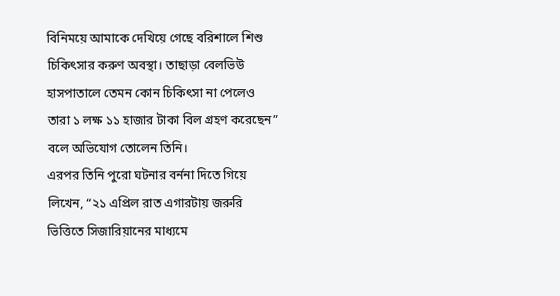বিনিময়ে আমাকে দেখিয়ে গেছে বরিশালে শিশু চিকিৎসার করুণ অবস্থা। তাছাড়া বেলভিউ হাসপাতালে তেমন কোন চিকিৎসা না পেলেও তারা ১ লক্ষ ১১ হাজার টাকা বিল গ্রহণ করেছেন” বলে অভিযোগ তোলেন তিনি।
এরপর তিনি পুরো ঘটনার বর্ননা দিতে গিয়ে লিখেন, “২১ এপ্রিল রাত এগারটায় জরুরি ভিত্তিতে সিজারিয়ানের মাধ্যমে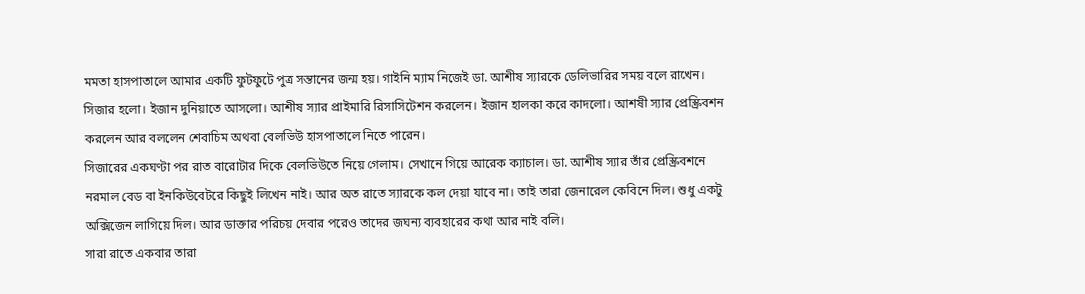মমতা হাসপাতালে আমার একটি ফুটফুটে পুত্র সন্তানের জন্ম হয়। গাইনি ম্যাম নিজেই ডা. আশীষ স্যারকে ডেলিভারির সময় বলে রাখেন। সিজার হলো। ইজান দুনিয়াতে আসলো। আশীষ স্যার প্রাইমারি রিসাসিটেশন করলেন। ইজান হালকা করে কাদলো। আশষী স্যার প্রেস্ক্রিবশন করলেন আর বললেন শেবাচিম অথবা বেলভিউ হাসপাতালে নিতে পারেন।
সিজারের একঘণ্টা পর রাত বারোটার দিকে বেলভিউতে নিয়ে গেলাম। সেখানে গিয়ে আরেক ক্যাচাল। ডা. আশীষ স্যার তাঁর প্রেস্ক্রিবশনে নরমাল বেড বা ইনকিউবেটরে কিছুই লিখেন নাই। আর অত রাতে স্যারকে কল দেয়া যাবে না। তাই তারা জেনারেল কেবিনে দিল। শুধু একটু অক্সিজেন লাগিয়ে দিল। আর ডাক্তার পরিচয় দেবার পরেও তাদের জঘন্য ব্যবহারের কথা আর নাই বলি।
সারা রাতে একবার তারা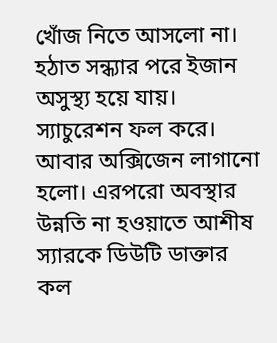খোঁজ নিতে আসলো না। হঠাত সন্ধ্যার পরে ইজান অসুস্থ্য হয়ে যায়। স্যাচুরেশন ফল করে। আবার অক্সিজেন লাগানো হলো। এরপরো অবস্থার উন্নতি না হওয়াতে আশীষ স্যারকে ডিউটি ডাক্তার কল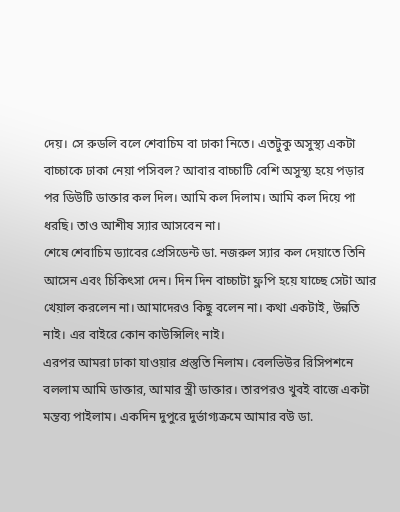দেয়। সে রুডলি বলে শেবাচিম বা ঢাকা নিতে। এতটুকু অসুস্থ্য একটা বাচ্চাকে ঢাকা নেয়া পসিবল? আবার বাচ্চাটি বেশি অসুস্থ্য হয়ে পড়ার পর ডিউটি ডাক্তার কল দিল। আমি কল দিলাম। আমি কল দিয়ে পা ধরছি। তাও আশীষ স্যার আসবেন না।
শেষে শেবাচিম ড্যাবের প্রেসিডেন্ট ডা. নজরুল স্যার কল দেয়াতে তিনি আসেন এবং চিকিৎসা দেন। দিন দিন বাচ্চাটা ফ্লপি হয়ে যাচ্ছে সেটা আর খেয়াল করলেন না। আমাদেরও কিছু বলেন না। কথা একটাই, উন্নতি নাই। এর বাইরে কোন কাউন্সিলিং নাই।
এরপর আমরা ঢাকা যাওয়ার প্রস্তুতি নিলাম। বেলভিউর রিসিপশনে বললাম আমি ডাক্তার, আমার স্ত্রী ডাক্তার। তারপরও খুবই বাজে একটা মন্তব্য পাইলাম। একদিন দুপুরে দুর্ভাগ্যক্রমে আমার বউ ডা.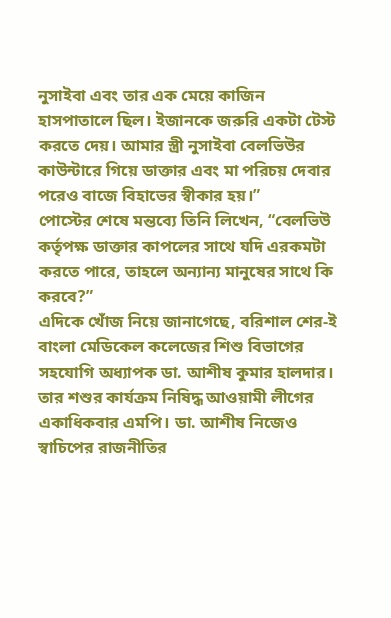নুসাইবা এবং তার এক মেয়ে কাজিন হাসপাতালে ছিল। ইজানকে জরুরি একটা টেস্ট করতে দেয়। আমার স্ত্রী নুসাইবা বেলভিউর কাউন্টারে গিয়ে ডাক্তার এবং মা পরিচয় দেবার পরেও বাজে বিহাভের স্বীকার হয়।”
পোস্টের শেষে মন্তব্যে তিনি লিখেন, “বেলভিউ কর্তৃপক্ষ ডাক্তার কাপলের সাথে যদি এরকমটা করতে পারে, তাহলে অন্যান্য মানুষের সাথে কি করবে?”
এদিকে খোঁজ নিয়ে জানাগেছে, বরিশাল শের-ই বাংলা মেডিকেল কলেজের শিশু বিভাগের সহযোগি অধ্যাপক ডা. আশীষ কুমার হালদার। তার শশুর কার্যক্রম নিষিদ্ধ আওয়ামী লীগের একাধিকবার এমপি। ডা. আশীষ নিজেও স্বাচিপের রাজনীতির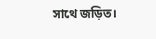সাথে জড়িত।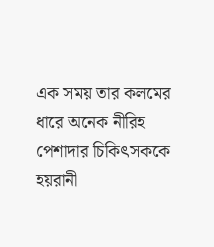এক সময় তার কলমের ধারে অনেক নীরিহ পেশাদার চিকিৎসককে হয়রানী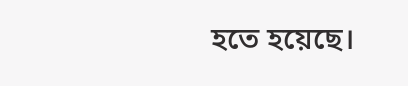হতে হয়েছে।